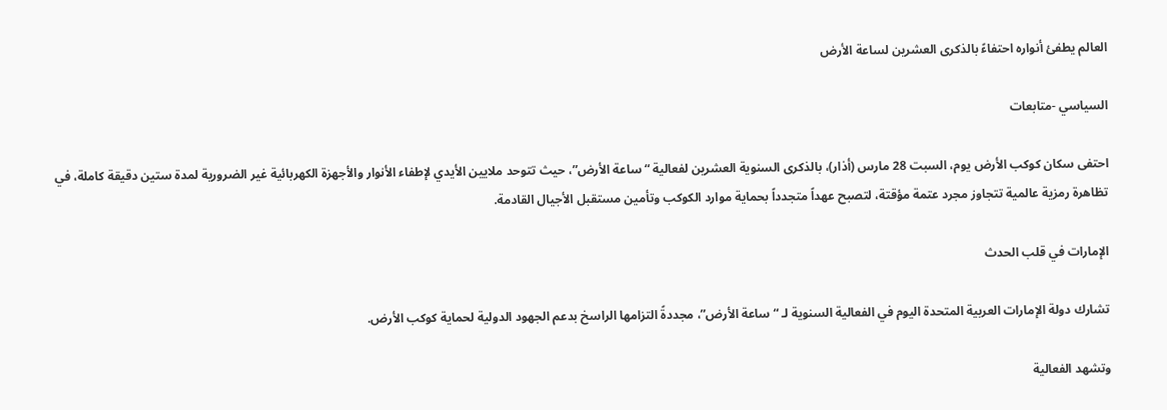العالم يطفئ أنواره احتفاءً بالذكرى العشرين لساعة الأرض

السياسي -متابعات

احتفى سكان كوكب الأرض يوم، السبت 28 مارس (أذار)، بالذكرى السنوية العشرين لفعالية “ساعة الأرض”، حيث تتوحد ملايين الأيدي لإطفاء الأنوار والأجهزة الكهربائية غير الضرورية لمدة ستين دقيقة كاملة، في تظاهرة رمزية عالمية تتجاوز مجرد عتمة مؤقتة، لتصبح عهداً متجدداً بحماية موارد الكوكب وتأمين مستقبل الأجيال القادمة.

الإمارات في قلب الحدث

تشارك دولة الإمارات العربية المتحدة اليوم في الفعالية السنوية لـ “ساعة الأرض”، مجددةً التزامها الراسخ بدعم الجهود الدولية لحماية كوكب الأرض.

وتشهد الفعالية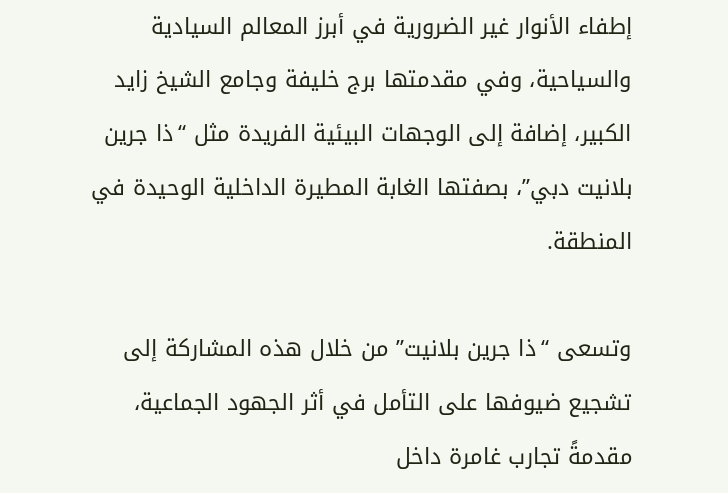إطفاء الأنوار غير الضرورية في أبرز المعالم السيادية والسياحية، وفي مقدمتها برج خليفة وجامع الشيخ زايد الكبير، إضافة إلى الوجهات البيئية الفريدة مثل “ذا جرين بلانيت دبي”، بصفتها الغابة المطيرة الداخلية الوحيدة في المنطقة.

وتسعى “ذا جرين بلانيت” من خلال هذه المشاركة إلى تشجيع ضيوفها على التأمل في أثر الجهود الجماعية، مقدمةً تجارب غامرة داخل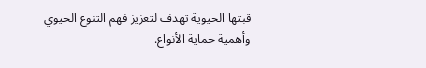قبتها الحيوية تهدف لتعزيز فهم التنوع الحيوي وأهمية حماية الأنواع.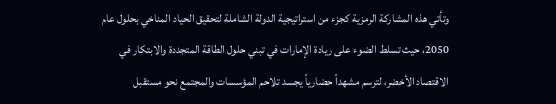وتأتي هذه المشاركة الرمزية كجزء من استراتيجية الدولة الشاملة لتحقيق الحياد المناخي بحلول عام 2050، حيث تسلط الضوء على ريادة الإمارات في تبني حلول الطاقة المتجددة والابتكار في الاقتصاد الأخضر، لترسم مشهداً حضارياً يجسد تلاحم المؤسسات والمجتمع نحو مستقبل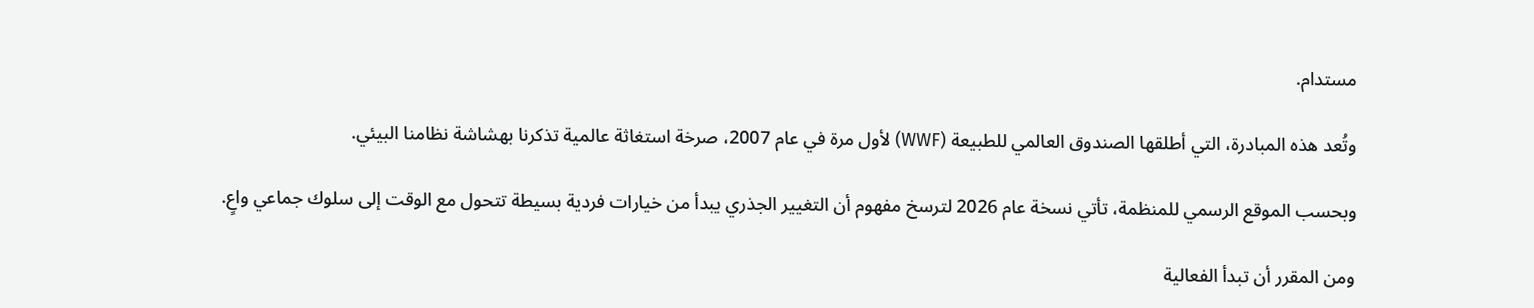مستدام.

وتُعد هذه المبادرة، التي أطلقها الصندوق العالمي للطبيعة (WWF) لأول مرة في عام 2007، صرخة استغاثة عالمية تذكرنا بهشاشة نظامنا البيئي.

وبحسب الموقع الرسمي للمنظمة، تأتي نسخة عام 2026 لترسخ مفهوم أن التغيير الجذري يبدأ من خيارات فردية بسيطة تتحول مع الوقت إلى سلوك جماعي واعٍ.

ومن المقرر أن تبدأ الفعالية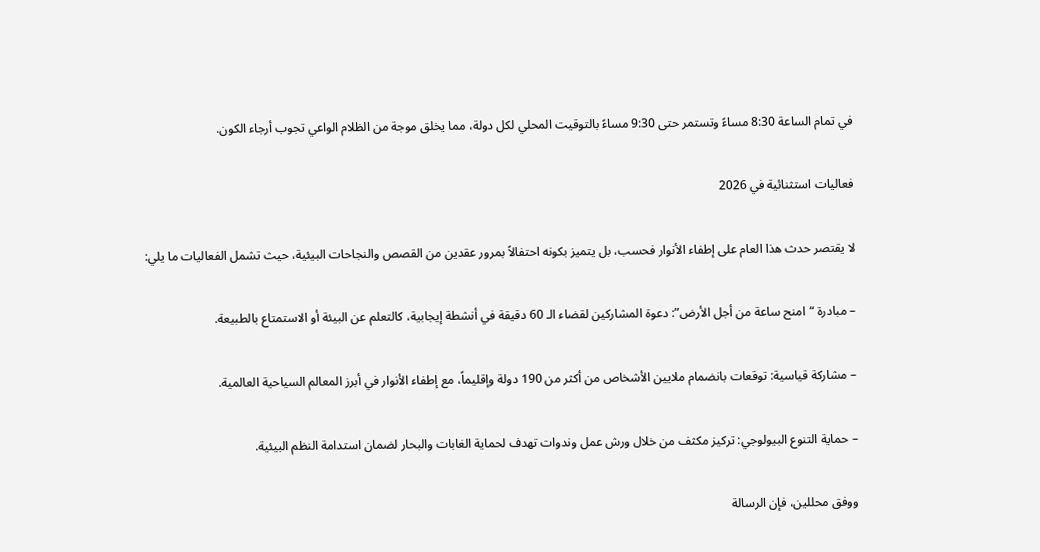في تمام الساعة 8:30 مساءً وتستمر حتى 9:30 مساءً بالتوقيت المحلي لكل دولة، مما يخلق موجة من الظلام الواعي تجوب أرجاء الكون.

فعاليات استثنائية في 2026

لا يقتصر حدث هذا العام على إطفاء الأنوار فحسب، بل يتميز بكونه احتفالاً بمرور عقدين من القصص والنجاحات البيئية، حيث تشمل الفعاليات ما يلي:

– مبادرة “امنح ساعة من أجل الأرض”: دعوة المشاركين لقضاء الـ 60 دقيقة في أنشطة إيجابية، كالتعلم عن البيئة أو الاستمتاع بالطبيعة.

– مشاركة قياسية: توقعات بانضمام ملايين الأشخاص من أكثر من 190 دولة وإقليماً، مع إطفاء الأنوار في أبرز المعالم السياحية العالمية.

– حماية التنوع البيولوجي: تركيز مكثف من خلال ورش عمل وندوات تهدف لحماية الغابات والبحار لضمان استدامة النظم البيئية.

ووفق محللين، فإن الرسالة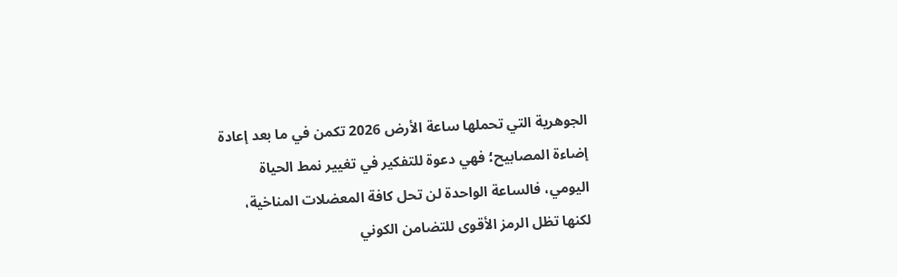الجوهرية التي تحملها ساعة الأرض 2026 تكمن في ما بعد إعادة إضاءة المصابيح؛ فهي دعوة للتفكير في تغيير نمط الحياة اليومي، فالساعة الواحدة لن تحل كافة المعضلات المناخية، لكنها تظل الرمز الأقوى للتضامن الكوني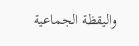واليقظة الجماعية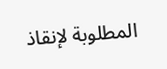المطلوبة لإنقاذ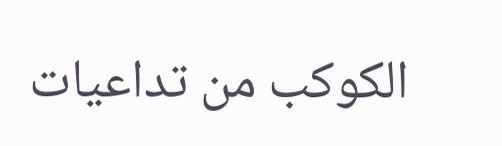الكوكب من تداعيات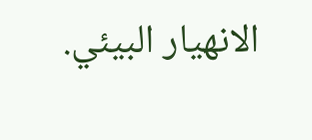الانهيار البيئي.